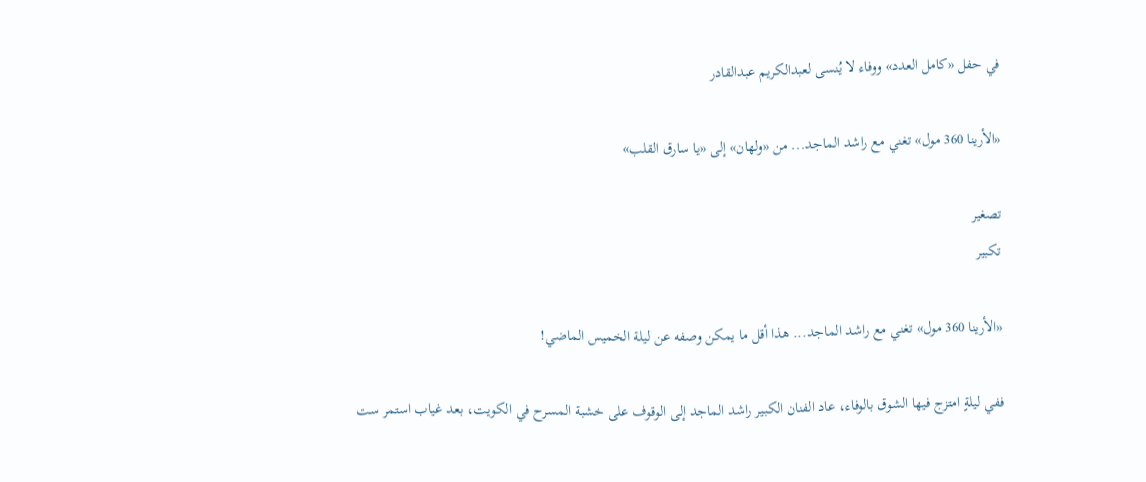في حفل «كامل العدد» ووفاء لا يُنسى لعبدالكريم عبدالقادر

«الأرينا 360 مول» تغني مع راشد الماجد... من «ولهان» إلى «يا سارق القلب»

تصغير
تكبير

«الأرينا 360 مول» تغني مع راشد الماجد... هذا أقل ما يمكن وصفه عن ليلة الخميس الماضي!

ففي ليلةٍ امتزج فيها الشوق بالوفاء، عاد الفنان الكبير راشد الماجد إلى الوقوف على خشبة المسرح في الكويت، بعد غياب استمر ست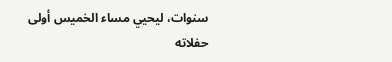سنوات، ليحيي مساء الخميس أولى حفلاته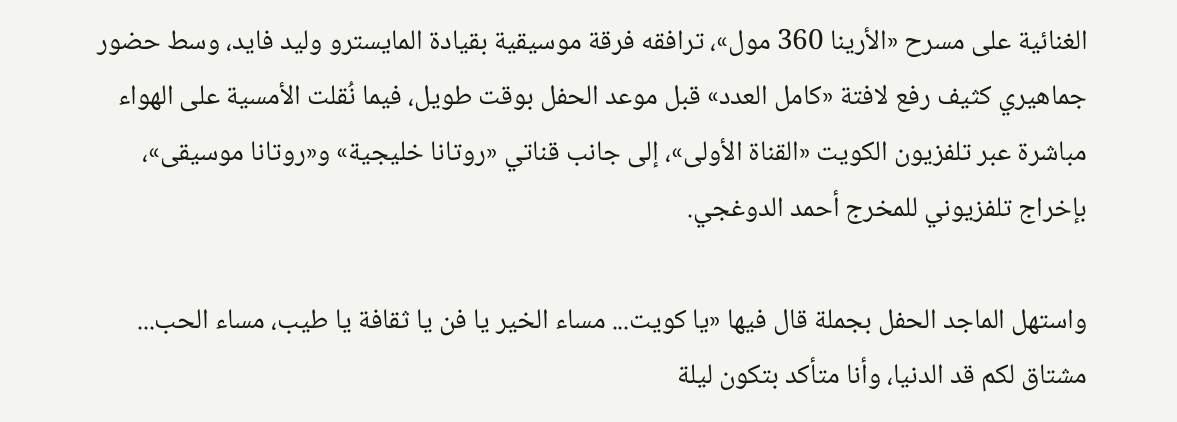الغنائية على مسرح «الأرينا 360 مول»، ترافقه فرقة موسيقية بقيادة المايسترو وليد فايد، وسط حضور جماهيري كثيف رفع لافتة «كامل العدد» قبل موعد الحفل بوقت طويل، فيما نُقلت الأمسية على الهواء مباشرة عبر تلفزيون الكويت «القناة الأولى»، إلى جانب قناتي «روتانا خليجية» و«روتانا موسيقى»، بإخراج تلفزيوني للمخرج أحمد الدوغجي.

واستهل الماجد الحفل بجملة قال فيها «يا كويت... مساء الخير يا فن يا ثقافة يا طيب، مساء الحب... مشتاق لكم قد الدنيا، وأنا متأكد بتكون ليلة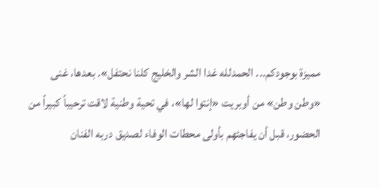مميزة بوجودكم... الحمدلله غدا الشر والخليج كلنا نحتفل». بعدها، غنى «وطن وطن» من أوبريت «إنتوا لها»، في تحية وطنية لاقت ترحيباً كبيراً من الحضور، قبل أن يفاجئهم بأولى محطات الوفاء لصديق دربه الفنان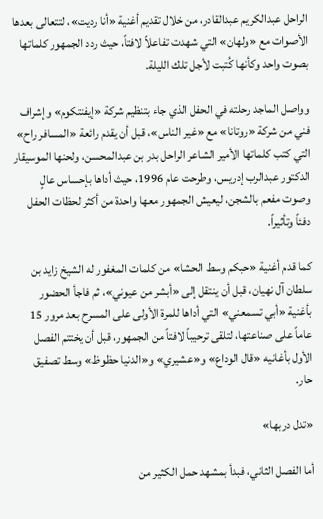الراحل عبدالكريم عبدالقادر، من خلال تقديم أغنية «أنا رديت»، لتتعالى بعدها الأصوات مع «ولهان» التي شهدت تفاعلاً لافتاً، حيث ردد الجمهور كلماتها بصوت واحد وكأنها كُتبت لأجل تلك الليلة.

وواصل الماجد رحلته في الحفل الذي جاء بتنظيم شركة «إيفنتكوم» وإشراف فني من شركة «روتانا» مع «غير الناس»، قبل أن يقدم رائعة «المسافر راح» التي كتب كلماتها الأمير الشاعر الراحل بدر بن عبدالمحسن، ولحنها الموسيقار الدكتور عبدالرب إدريس، وطرحت عام 1996، حيث أداها بإحساس عالٍ وصوت مفعم بالشجن، ليعيش الجمهور معها واحدة من أكثر لحظات الحفل دفئاً وتأثيراً.

كما قدم أغنية «حبكم وسط الحشا» من كلمات المغفور له الشيخ زايد بن سلطان آل نهيان، قبل أن ينتقل إلى «أبشر من عيوني»، ثم فاجأ الحضور بأغنية «أبي تسمعني» التي أداها للمرة الأولى على المسرح بعد مرور 15 عاماً على صناعتها، لتلقى ترحيباً لافتاً من الجمهور، قبل أن يختتم الفصل الأول بأغانيه «قال الوداع» و«عشيري» و«الدنيا حظوظ» وسط تصفيق حار.

«تدل دربها»

أما الفصل الثاني، فبدأ بمشهد حمل الكثير من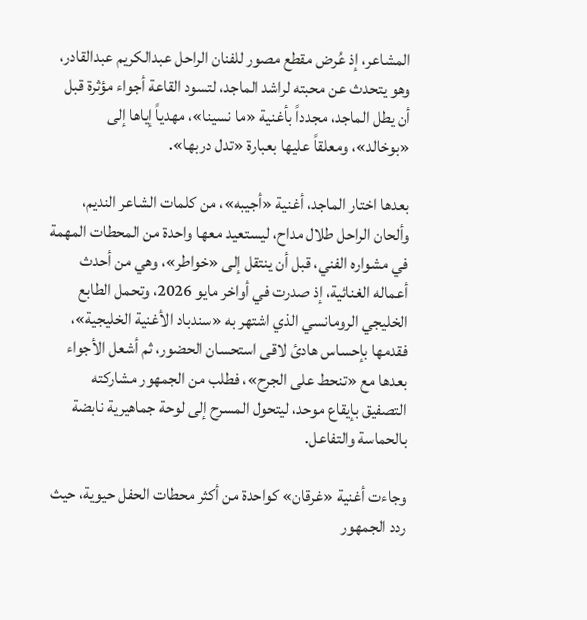المشاعر، إذ عُرض مقطع مصور للفنان الراحل عبدالكريم عبدالقادر، وهو يتحدث عن محبته لراشد الماجد، لتسود القاعة أجواء مؤثرة قبل أن يطل الماجد، مجدداً بأغنية «ما نسينا»، مهدياً إياها إلى «بوخالد»، ومعلقاً عليها بعبارة «تدل دربها».

بعدها اختار الماجد، أغنية «أجيبه»، من كلمات الشاعر النديم، وألحان الراحل طلال مداح، ليستعيد معها واحدة من المحطات المهمة في مشواره الفني، قبل أن ينتقل إلى «خواطر»، وهي من أحدث أعماله الغنائية، إذ صدرت في أواخر مايو 2026، وتحمل الطابع الخليجي الرومانسي الذي اشتهر به «سندباد الأغنية الخليجية»، فقدمها بإحساس هادئ لاقى استحسان الحضور، ثم أشعل الأجواء بعدها مع «تنحط على الجرح»، فطلب من الجمهور مشاركته التصفيق بإيقاع موحد، ليتحول المسرح إلى لوحة جماهيرية نابضة بالحماسة والتفاعل.

وجاءت أغنية «غرقان» كواحدة من أكثر محطات الحفل حيوية، حيث ردد الجمهور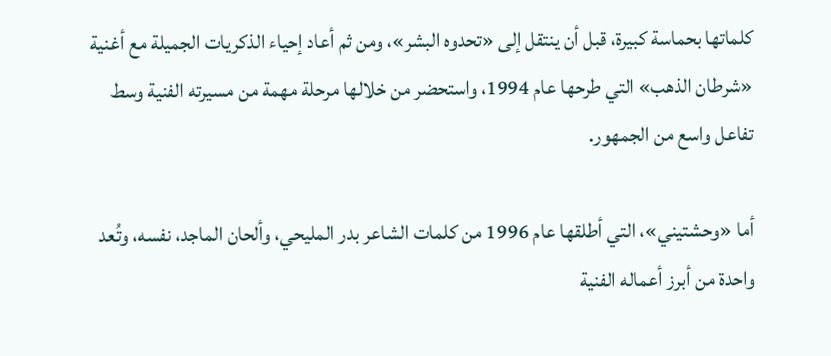كلماتها بحماسة كبيرة، قبل أن ينتقل إلى «تحدوه البشر»، ومن ثم أعاد إحياء الذكريات الجميلة مع أغنية «شرطان الذهب» التي طرحها عام 1994، واستحضر من خلالها مرحلة مهمة من مسيرته الفنية وسط تفاعل واسع من الجمهور.

أما «وحشتيني»، التي أطلقها عام 1996 من كلمات الشاعر بدر المليحي، وألحان الماجد، نفسه، وتُعد واحدة من أبرز أعماله الفنية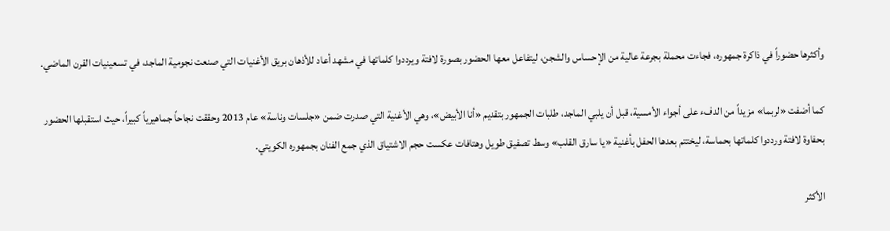وأكثرها حضوراً في ذاكرة جمهوره، فجاءت محملة بجرعة عالية من الإحساس والشجن، ليتفاعل معها الحضور بصورة لافتة ويرددوا كلماتها في مشهد أعاد للأذهان بريق الأغنيات التي صنعت نجومية الماجد، في تسعينيات القرن الماضي.

كما أضفت «لربما» مزيداً من الدفء على أجواء الأمسية، قبل أن يلبي الماجد، طلبات الجمهور بتقديم «أنا الأبيض»، وهي الأغنية التي صدرت ضمن «جلسات وناسة» عام 2013 وحققت نجاحاً جماهيرياً كبيراً، حيث استقبلها الحضور بحفاوة لافتة ورددوا كلماتها بحماسة، ليختتم بعدها الحفل بأغنية «يا سارق القلب» وسط تصفيق طويل وهتافات عكست حجم الاشتياق الذي جمع الفنان بجمهوره الكويتي.

الأكثر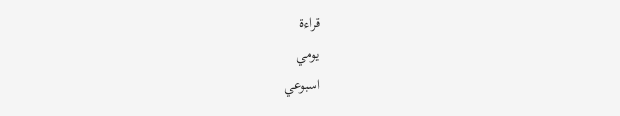قراءة
يومي
اسبوعي